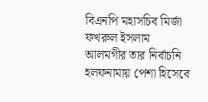বিএনপি মহাসচিব মির্জা ফখরুল ইসলাম আলমগীর তার নির্বাচনি হলফনামায় পেশা হিসেবে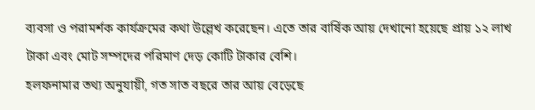ব্যবসা ও পরামর্শক কার্যক্রমের কথা উল্লেখ করেছেন। এতে তার বার্ষিক আয় দেখানো হয়েছে প্রায় ১২ লাখ টাকা এবং মোট সম্পদের পরিমাণ দেড় কোটি টাকার বেশি।
হলফনামার তথ্য অনুযায়ী, গত সাত বছরে তার আয় বেড়েছে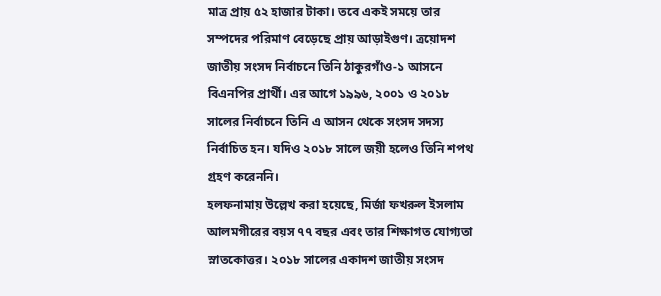মাত্র প্রায় ৫২ হাজার টাকা। তবে একই সময়ে তার সম্পদের পরিমাণ বেড়েছে প্রায় আড়াইগুণ। ত্রয়োদশ জাতীয় সংসদ নির্বাচনে তিনি ঠাকুরগাঁও-১ আসনে বিএনপির প্রার্থী। এর আগে ১৯৯৬, ২০০১ ও ২০১৮ সালের নির্বাচনে তিনি এ আসন থেকে সংসদ সদস্য নির্বাচিত হন। যদিও ২০১৮ সালে জয়ী হলেও তিনি শপথ গ্রহণ করেননি।
হলফনামায় উল্লেখ করা হয়েছে, মির্জা ফখরুল ইসলাম আলমগীরের বয়স ৭৭ বছর এবং তার শিক্ষাগত যোগ্যতা স্নাতকোত্তর। ২০১৮ সালের একাদশ জাতীয় সংসদ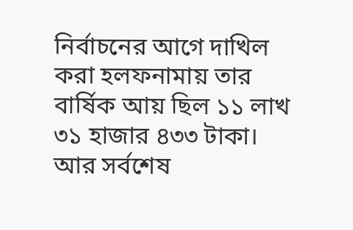নির্বাচনের আগে দাখিল করা হলফনামায় তার বার্ষিক আয় ছিল ১১ লাখ ৩১ হাজার ৪৩৩ টাকা। আর সর্বশেষ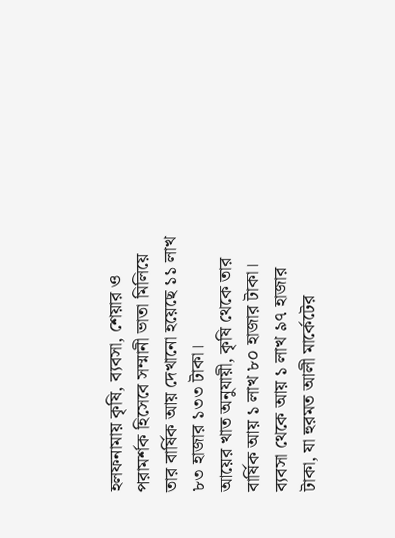হলফনামায় কৃষি, ব্যবসা, শেয়ার ও পরামর্শক হিসেবে সম্মানী ভাতা মিলিয়ে তার বার্ষিক আয় দেখানো হয়েছে ১১ লাখ ৮৩ হাজার ১৩৩ টাকা।
আয়ের খাত অনুযায়ী, কৃষি থেকে তার বার্ষিক আয় ১ লাখ ৮০ হাজার টাকা। ব্যবসা থেকে আয় ১ লাখ ৯৭ হাজার টাকা, যা হুরমত আলী মার্কেটের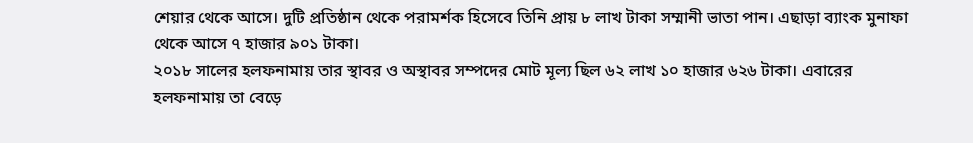শেয়ার থেকে আসে। দুটি প্রতিষ্ঠান থেকে পরামর্শক হিসেবে তিনি প্রায় ৮ লাখ টাকা সম্মানী ভাতা পান। এছাড়া ব্যাংক মুনাফা থেকে আসে ৭ হাজার ৯০১ টাকা।
২০১৮ সালের হলফনামায় তার স্থাবর ও অস্থাবর সম্পদের মোট মূল্য ছিল ৬২ লাখ ১০ হাজার ৬২৬ টাকা। এবারের হলফনামায় তা বেড়ে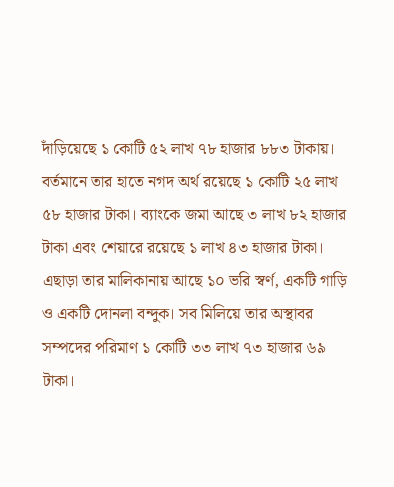দাঁড়িয়েছে ১ কোটি ৫২ লাখ ৭৮ হাজার ৮৮৩ টাকায়।
বর্তমানে তার হাতে নগদ অর্থ রয়েছে ১ কোটি ২৫ লাখ ৫৮ হাজার টাকা। ব্যাংকে জমা আছে ৩ লাখ ৮২ হাজার টাকা এবং শেয়ারে রয়েছে ১ লাখ ৪৩ হাজার টাকা। এছাড়া তার মালিকানায় আছে ১০ ভরি স্বর্ণ, একটি গাড়ি ও একটি দোনলা বন্দুক। সব মিলিয়ে তার অস্থাবর সম্পদের পরিমাণ ১ কোটি ৩৩ লাখ ৭৩ হাজার ৬৯ টাকা।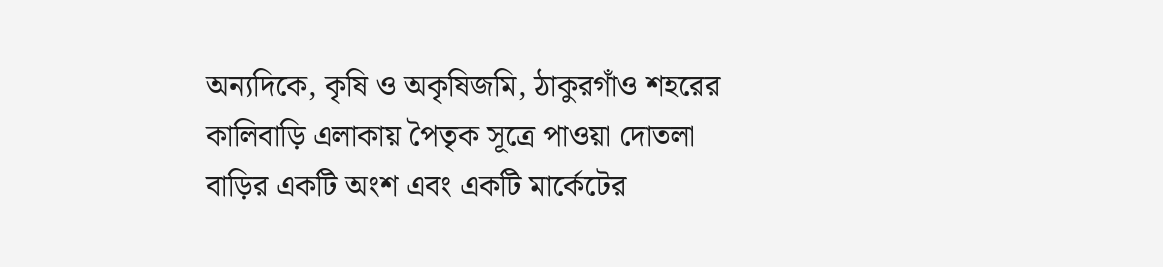অন্যদিকে, কৃষি ও অকৃষিজমি, ঠাকুরগাঁও শহরের কালিবাড়ি এলাকায় পৈতৃক সূত্রে পাওয়া দোতলা বাড়ির একটি অংশ এবং একটি মার্কেটের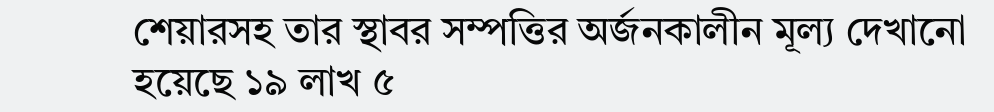শেয়ারসহ তার স্থাবর সম্পত্তির অর্জনকালীন মূল্য দেখানো হয়েছে ১৯ লাখ ৫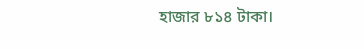হাজার ৮১৪ টাকা।